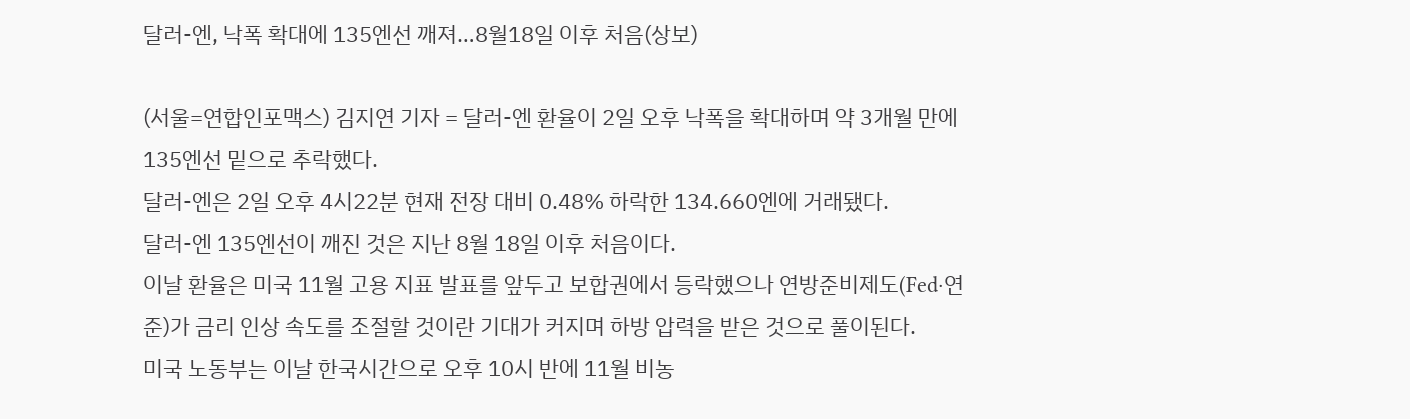달러-엔, 낙폭 확대에 135엔선 깨져…8월18일 이후 처음(상보)

(서울=연합인포맥스) 김지연 기자 = 달러-엔 환율이 2일 오후 낙폭을 확대하며 약 3개월 만에 135엔선 밑으로 추락했다.
달러-엔은 2일 오후 4시22분 현재 전장 대비 0.48% 하락한 134.660엔에 거래됐다.
달러-엔 135엔선이 깨진 것은 지난 8월 18일 이후 처음이다.
이날 환율은 미국 11월 고용 지표 발표를 앞두고 보합권에서 등락했으나 연방준비제도(Fed·연준)가 금리 인상 속도를 조절할 것이란 기대가 커지며 하방 압력을 받은 것으로 풀이된다.
미국 노동부는 이날 한국시간으로 오후 10시 반에 11월 비농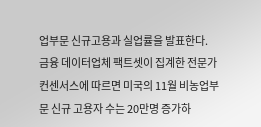업부문 신규고용과 실업률을 발표한다.
금융 데이터업체 팩트셋이 집계한 전문가 컨센서스에 따르면 미국의 11월 비농업부문 신규 고용자 수는 20만명 증가하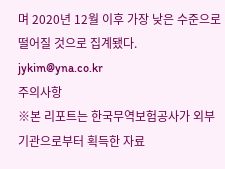며 2020년 12월 이후 가장 낮은 수준으로 떨어질 것으로 집계됐다.
jykim@yna.co.kr
주의사항
※본 리포트는 한국무역보험공사가 외부기관으로부터 획득한 자료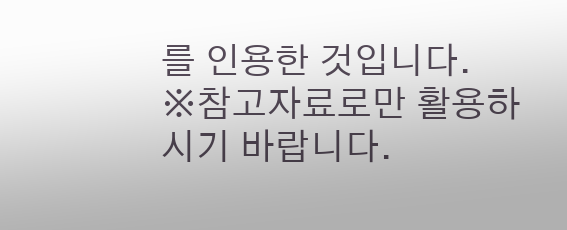를 인용한 것입니다.
※참고자료로만 활용하시기 바랍니다.